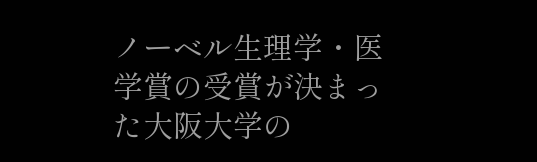ノーベル生理学・医学賞の受賞が決まった大阪大学の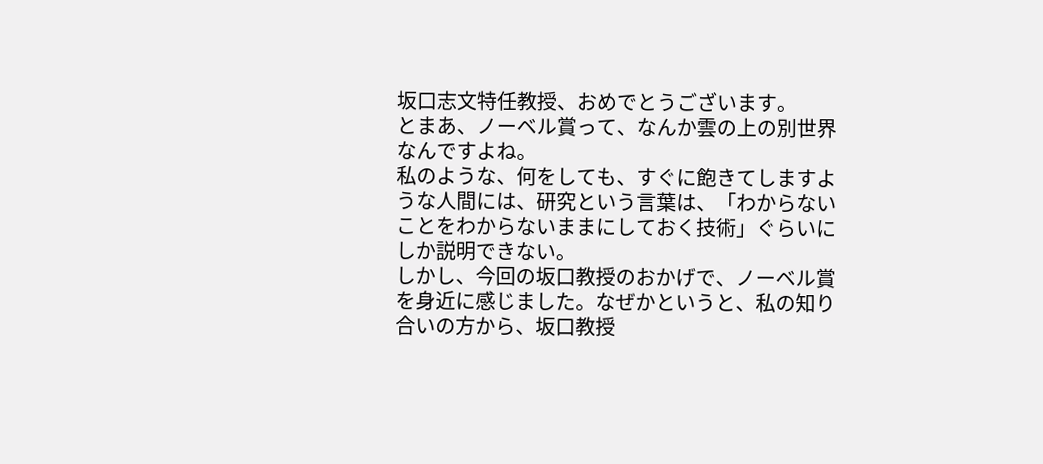坂口志文特任教授、おめでとうございます。
とまあ、ノーベル賞って、なんか雲の上の別世界なんですよね。
私のような、何をしても、すぐに飽きてしますような人間には、研究という言葉は、「わからないことをわからないままにしておく技術」ぐらいにしか説明できない。
しかし、今回の坂口教授のおかげで、ノーベル賞を身近に感じました。なぜかというと、私の知り合いの方から、坂口教授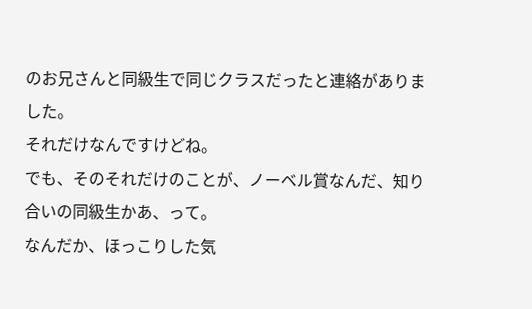のお兄さんと同級生で同じクラスだったと連絡がありました。
それだけなんですけどね。
でも、そのそれだけのことが、ノーベル賞なんだ、知り合いの同級生かあ、って。
なんだか、ほっこりした気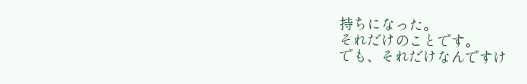持ちになった。
それだけのことです。
でも、それだけなんですけ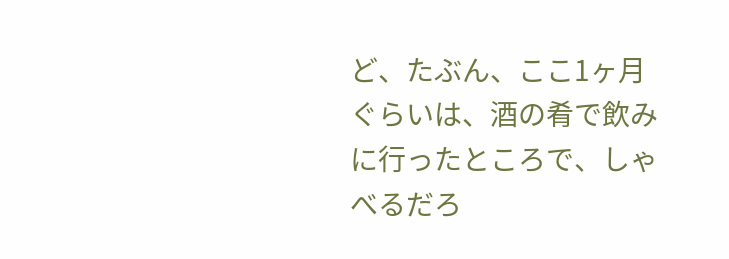ど、たぶん、ここ1ヶ月ぐらいは、酒の肴で飲みに行ったところで、しゃべるだろ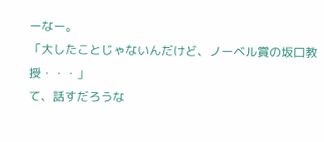ーなー。
「大したことじゃないんだけど、ノーベル賞の坂口教授・・・」
て、話すだろうな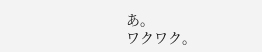あ。
ワクワク。